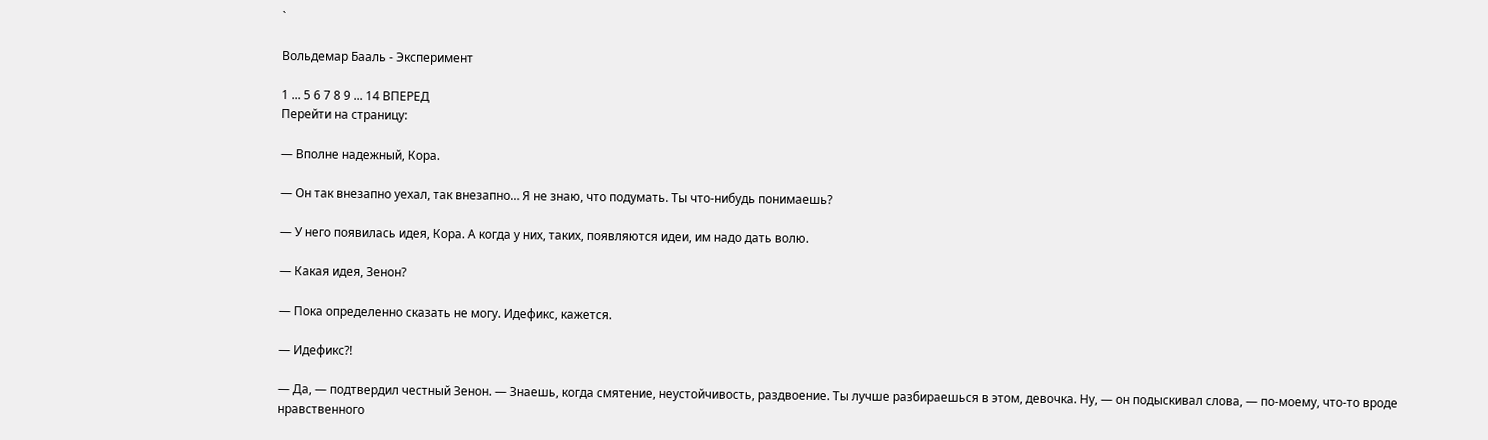`

Вольдемар Бааль - Эксперимент

1 ... 5 6 7 8 9 ... 14 ВПЕРЕД
Перейти на страницу:

— Вполне надежный, Кора.

— Он так внезапно уехал, так внезапно… Я не знаю, что подумать. Ты что-нибудь понимаешь?

— У него появилась идея, Кора. А когда у них, таких, появляются идеи, им надо дать волю.

— Какая идея, Зенон?

— Пока определенно сказать не могу. Идефикс, кажется.

— Идефикс?!

— Да, — подтвердил честный Зенон. — Знаешь, когда смятение, неустойчивость, раздвоение. Ты лучше разбираешься в этом, девочка. Ну, — он подыскивал слова, — по-моему, что-то вроде нравственного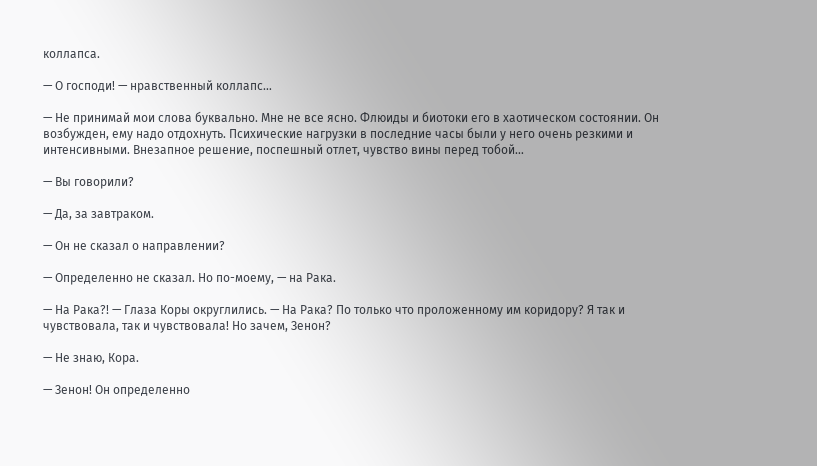коллапса.

— О господи! — нравственный коллапс…

— Не принимай мои слова буквально. Мне не все ясно. Флюиды и биотоки его в хаотическом состоянии. Он возбужден, ему надо отдохнуть. Психические нагрузки в последние часы были у него очень резкими и интенсивными. Внезапное решение, поспешный отлет, чувство вины перед тобой…

— Вы говорили?

— Да, за завтраком.

— Он не сказал о направлении?

— Определенно не сказал. Но по-моему, — на Рака.

— На Рака?! — Глаза Коры округлились. — На Рака? По только что проложенному им коридору? Я так и чувствовала, так и чувствовала! Но зачем, Зенон?

— Не знаю, Кора.

— Зенон! Он определенно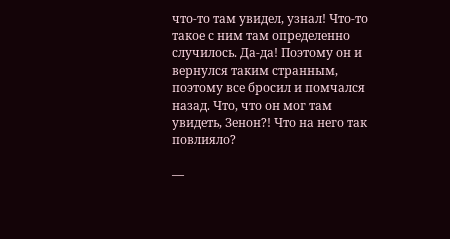что-то там увидел, узнал! Что-то такое с ним там определенно случилось. Да-да! Поэтому он и вернулся таким странным, поэтому все бросил и помчался назад. Что, что он мог там увидеть, Зенон?! Что на него так повлияло?

—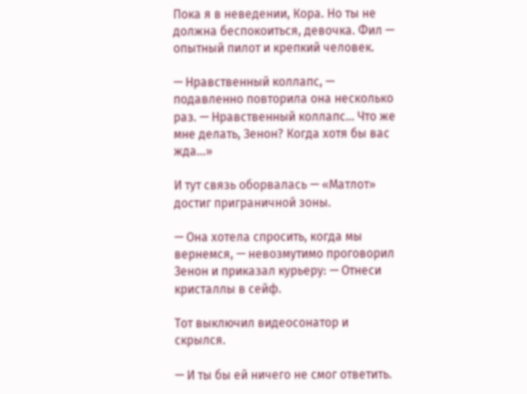Пока я в неведении, Кора. Но ты не должна беспокоиться, девочка. Фил — опытный пилот и крепкий человек.

— Нравственный коллапс, — подавленно повторила она несколько раз. — Нравственный коллапс… Что же мне делать, Зенон? Когда хотя бы вас жда…»

И тут связь оборвалась — «Матлот» достиг приграничной зоны.

— Она хотела спросить, когда мы вернемся, — невозмутимо проговорил Зенон и приказал курьеру: — Отнеси кристаллы в сейф.

Тот выключил видеосонатор и скрылся.

— И ты бы ей ничего не смог ответить.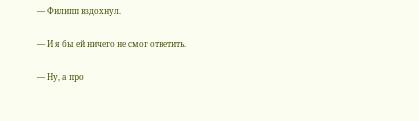— Филипп вздохнул.

— И я бы ей ничего не смог ответить.

— Ну, а про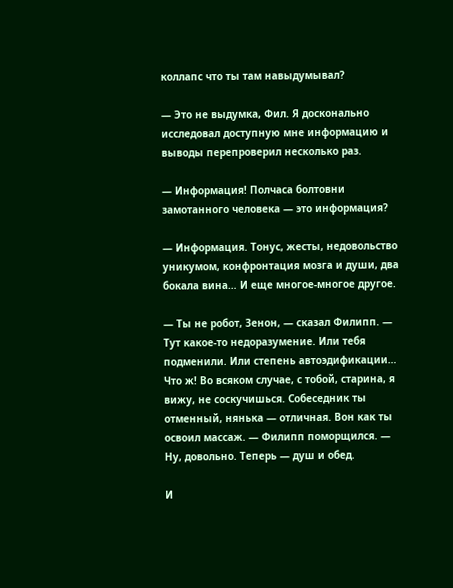коллапс что ты там навыдумывал?

— Это не выдумка, Фил. Я досконально исследовал доступную мне информацию и выводы перепроверил несколько раз.

— Информация! Полчаса болтовни замотанного человека — это информация?

— Информация. Тонус, жесты, недовольство уникумом, конфронтация мозга и души, два бокала вина… И еще многое-многое другое.

— Ты не робот, Зенон, — сказал Филипп. — Тут какое-то недоразумение. Или тебя подменили. Или степень автоэдификации… Что ж! Во всяком случае, с тобой, старина, я вижу, не соскучишься. Собеседник ты отменный, нянька — отличная. Вон как ты освоил массаж. — Филипп поморщился. — Ну, довольно. Теперь — душ и обед.

И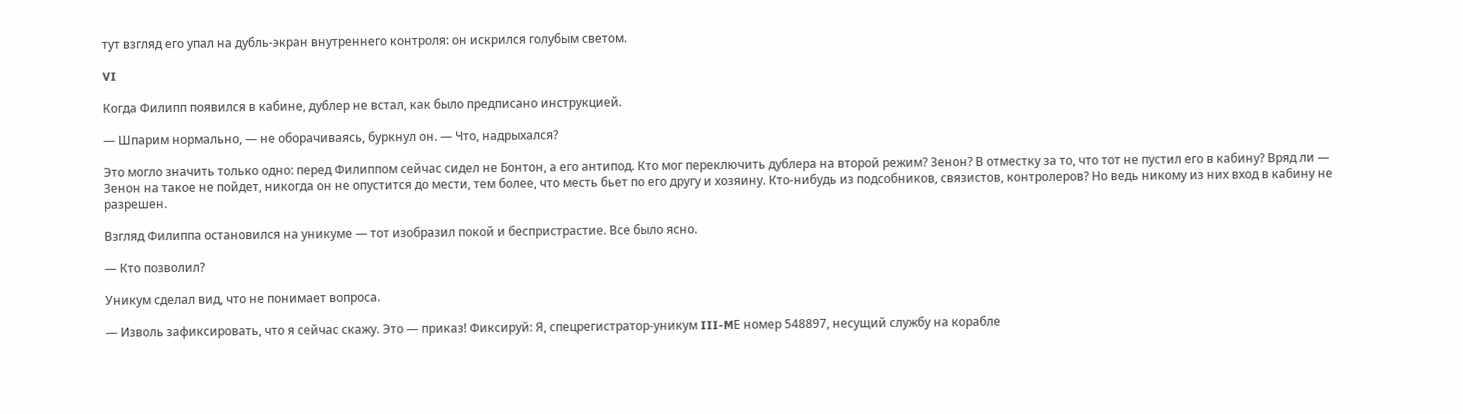тут взгляд его упал на дубль-экран внутреннего контроля: он искрился голубым светом.

VI

Когда Филипп появился в кабине, дублер не встал, как было предписано инструкцией.

— Шпарим нормально, — не оборачиваясь, буркнул он. — Что, надрыхался?

Это могло значить только одно: перед Филиппом сейчас сидел не Бонтон, а его антипод. Кто мог переключить дублера на второй режим? Зенон? В отместку за то, что тот не пустил его в кабину? Вряд ли — Зенон на такое не пойдет, никогда он не опустится до мести, тем более, что месть бьет по его другу и хозяину. Кто-нибудь из подсобников, связистов, контролеров? Но ведь никому из них вход в кабину не разрешен.

Взгляд Филиппа остановился на уникуме — тот изобразил покой и беспристрастие. Все было ясно.

— Кто позволил?

Уникум сделал вид, что не понимает вопроса.

— Изволь зафиксировать, что я сейчас скажу. Это — приказ! Фиксируй: Я, спецрегистратор-уникум III-MЕ номер 548897, несущий службу на корабле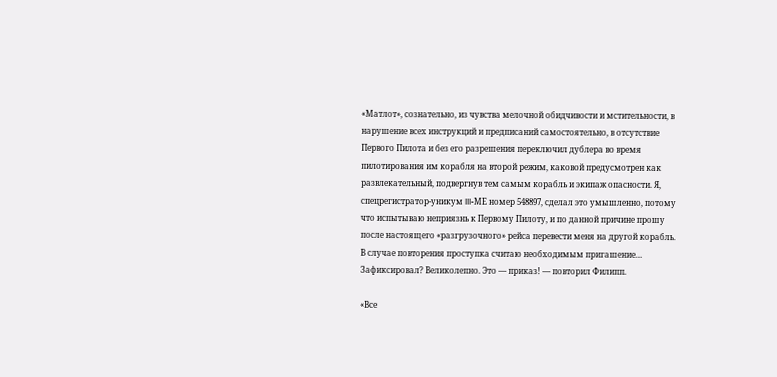«Матлот», сознательно, из чувства мелочной обидчивости и мстительности, в нарушение всех инструкций и предписаний самостоятельно, в отсутствие Первого Пилота и без его разрешения переключил дублера во время пилотирования им корабля на второй режим, каковой предусмотрен как развлекательный, подвергнув тем самым корабль и экипаж опасности. Я, спецрегистратор-уникум III-МЕ номер 548897, сделал это умышленно, потому что испытываю неприязнь к Первому Пилоту, и по данной причине прошу после настоящего «разгрузочного» рейса перевести меня на другой корабль. В случае повторения проступка считаю необходимым пригашение… Зафиксировал? Великолепно. Это — приказ! — повторил Филипп.

«Все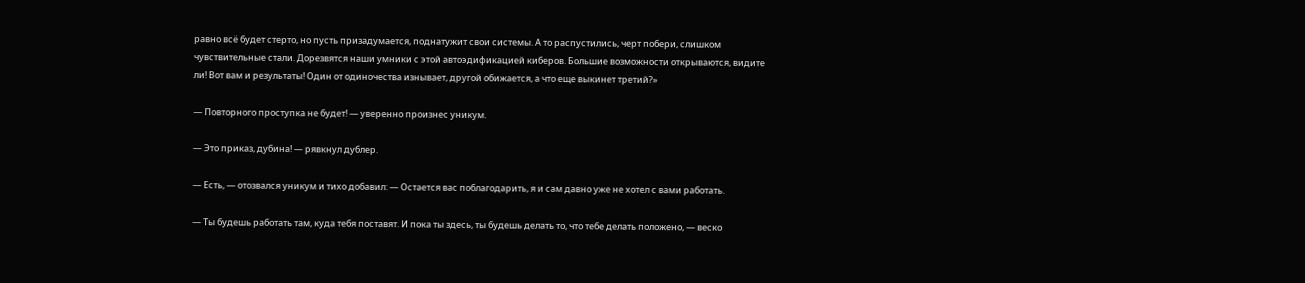равно всё будет стерто, но пусть призадумается, поднатужит свои системы. А то распустились, черт побери, слишком чувствительные стали. Дорезвятся наши умники с этой автоэдификацией киберов. Большие возможности открываются, видите ли! Вот вам и результаты! Один от одиночества изнывает, другой обижается, а что еще выкинет третий?»

— Повторного проступка не будет! — уверенно произнес уникум.

— Это приказ, дубина! — рявкнул дублер.

— Есть, — отозвался уникум и тихо добавил: — Остается вас поблагодарить, я и сам давно уже не хотел с вами работать.

— Ты будешь работать там, куда тебя поставят. И пока ты здесь, ты будешь делать то, что тебе делать положено, — веско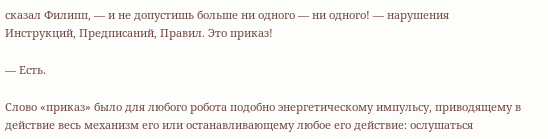сказал Филипп, — и не допустишь больше ни одного — ни одного! — нарушения Инструкций, Предписаний, Правил. Это приказ!

— Есть.

Слово «приказ» было для любого робота подобно энергетическому импульсу, приводящему в действие весь механизм его или останавливающему любое его действие: ослушаться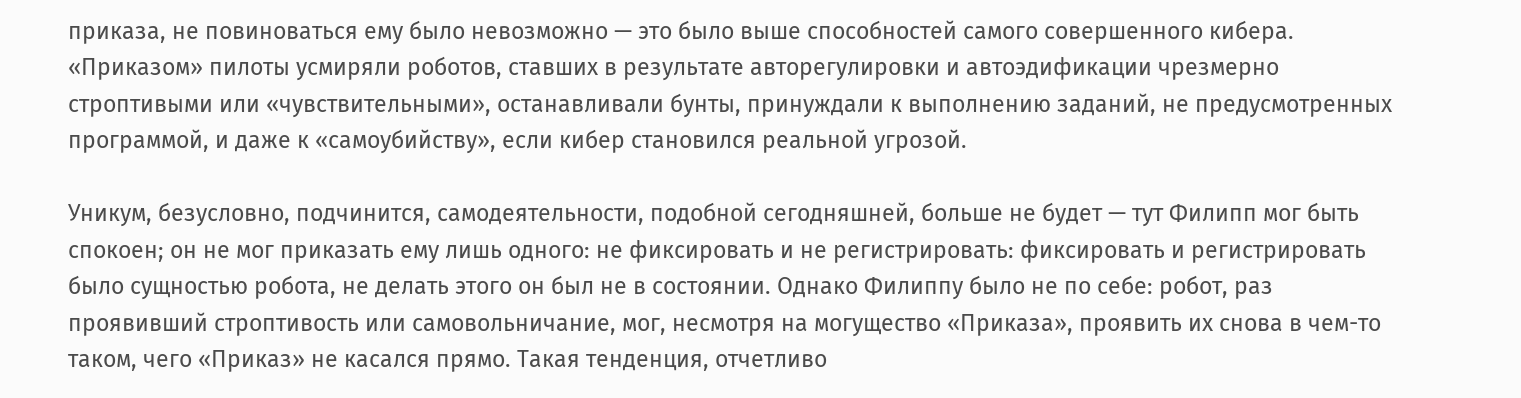приказа, не повиноваться ему было невозможно — это было выше способностей самого совершенного кибера. «Приказом» пилоты усмиряли роботов, ставших в результате авторегулировки и автоэдификации чрезмерно строптивыми или «чувствительными», останавливали бунты, принуждали к выполнению заданий, не предусмотренных программой, и даже к «самоубийству», если кибер становился реальной угрозой.

Уникум, безусловно, подчинится, самодеятельности, подобной сегодняшней, больше не будет — тут Филипп мог быть спокоен; он не мог приказать ему лишь одного: не фиксировать и не регистрировать: фиксировать и регистрировать было сущностью робота, не делать этого он был не в состоянии. Однако Филиппу было не по себе: робот, раз проявивший строптивость или самовольничание, мог, несмотря на могущество «Приказа», проявить их снова в чем-то таком, чего «Приказ» не касался прямо. Такая тенденция, отчетливо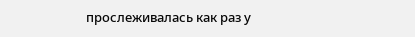прослеживалась как раз у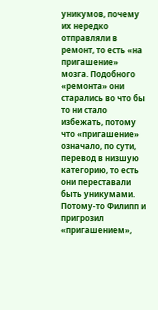уникумов, почему их нередко отправляли в ремонт, то есть «на пригашение» мозга. Подобного «ремонта» они старались во что бы то ни стало избежать, потому что «пригашение» означало, по сути, перевод в низшую категорию, то есть они переставали быть уникумами. Потому-то Филипп и пригрозил «пригашением»,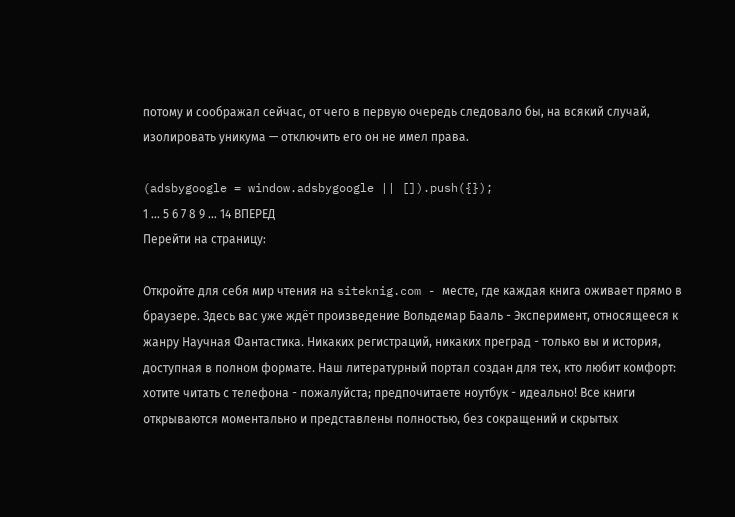потому и соображал сейчас, от чего в первую очередь следовало бы, на всякий случай, изолировать уникума — отключить его он не имел права.

(adsbygoogle = window.adsbygoogle || []).push({});
1 ... 5 6 7 8 9 ... 14 ВПЕРЕД
Перейти на страницу:

Откройте для себя мир чтения на siteknig.com - месте, где каждая книга оживает прямо в браузере. Здесь вас уже ждёт произведение Вольдемар Бааль - Эксперимент, относящееся к жанру Научная Фантастика. Никаких регистраций, никаких преград - только вы и история, доступная в полном формате. Наш литературный портал создан для тех, кто любит комфорт: хотите читать с телефона - пожалуйста; предпочитаете ноутбук - идеально! Все книги открываются моментально и представлены полностью, без сокращений и скрытых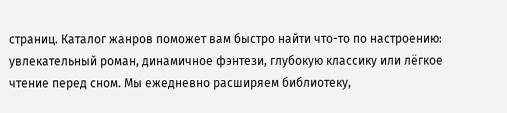страниц. Каталог жанров поможет вам быстро найти что-то по настроению: увлекательный роман, динамичное фэнтези, глубокую классику или лёгкое чтение перед сном. Мы ежедневно расширяем библиотеку,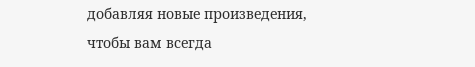добавляя новые произведения, чтобы вам всегда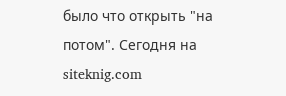было что открыть "на потом". Сегодня на siteknig.com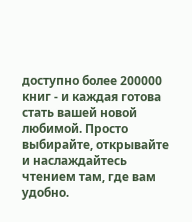доступно более 200000 книг - и каждая готова стать вашей новой любимой. Просто выбирайте, открывайте и наслаждайтесь чтением там, где вам удобно.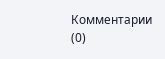Комментарии (0)